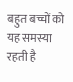बहुत बच्चों को यह समस्या रहती है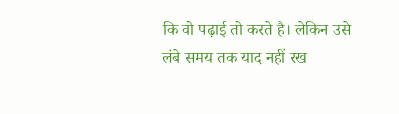कि वो पढ़ाई तो करते है। लेकिन उसे लंबे समय तक याद नहीं रख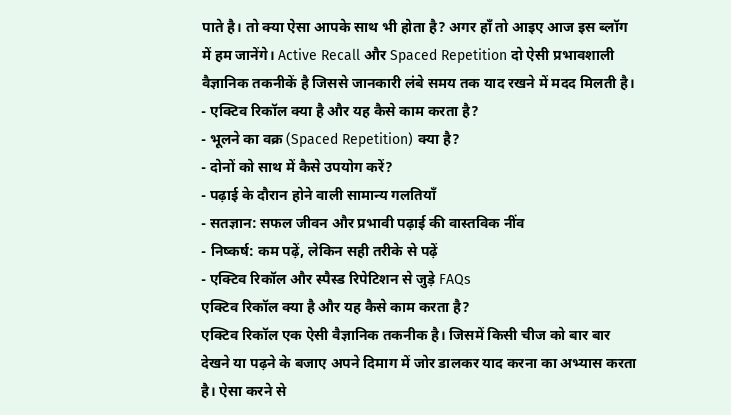पाते है। तो क्या ऐसा आपके साथ भी होता है? अगर हाँ तो आइए आज इस ब्लॉग में हम जानेंगे। Active Recall और Spaced Repetition दो ऐसी प्रभावशाली वैज्ञानिक तकनीकें है जिससे जानकारी लंबे समय तक याद रखने में मदद मिलती है।
- एक्टिव रिकॉल क्या है और यह कैसे काम करता है?
- भूलने का वक्र (Spaced Repetition) क्या है?
- दोनों को साथ में कैसे उपयोग करें?
- पढ़ाई के दौरान होने वाली सामान्य गलतियाँ
- सतज्ञान: सफल जीवन और प्रभावी पढ़ाई की वास्तविक नींव
- निष्कर्ष: कम पढ़ें, लेकिन सही तरीके से पढ़ें
- एक्टिव रिकॉल और स्पैस्ड रिपेटिशन से जुड़े FAQs
एक्टिव रिकॉल क्या है और यह कैसे काम करता है?
एक्टिव रिकॉल एक ऐसी वैज्ञानिक तकनीक है। जिसमें किसी चीज को बार बार देखने या पढ़ने के बजाए अपने दिमाग में जोर डालकर याद करना का अभ्यास करता है। ऐसा करने से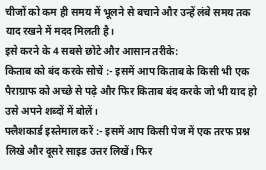चीजों को कम ही समय में भूलने से बचाने और उन्हें लंबे समय तक याद रखने में मदद मिलती है।
इसे करने के 4 सबसे छोटे और आसान तरीके:
किताब को बंद करके सोचें :- इसमें आप किताब के किसी भी एक पैराग्राफ को अच्छे से पढ़े और फिर किताब बंद करके जो भी याद हो उसे अपने शब्दों में बोलें।
फ्लैशकार्ड इस्तेमाल करें :- इसमें आप किसी पेज में एक तरफ प्रश्न लिखे और दूसरे साइड उत्तर लिखें। फिर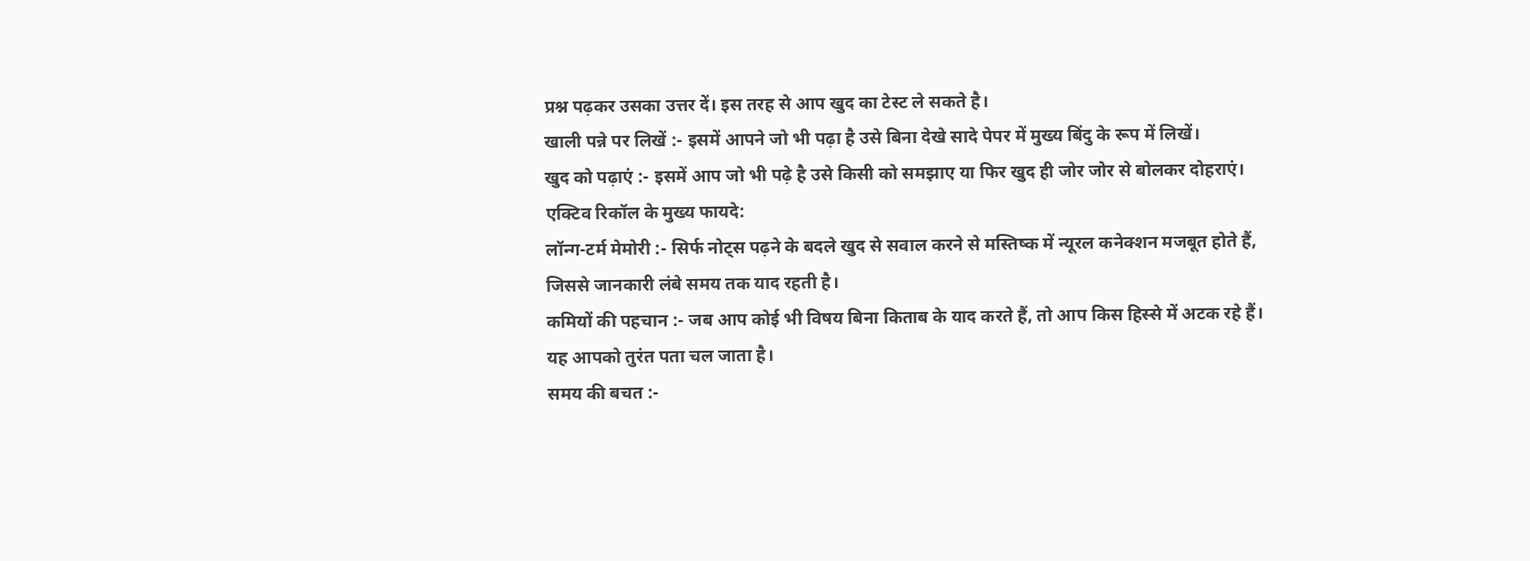प्रश्न पढ़कर उसका उत्तर दें। इस तरह से आप खुद का टेस्ट ले सकते है।
खाली पन्ने पर लिखें :- इसमें आपने जो भी पढ़ा है उसे बिना देखे सादे पेपर में मुख्य बिंदु के रूप में लिखें।
खुद को पढ़ाएं :- इसमें आप जो भी पढ़े है उसे किसी को समझाए या फिर खुद ही जोर जोर से बोलकर दोहराएं।
एक्टिव रिकॉल के मुख्य फायदे:
लॉन्ग-टर्म मेमोरी :- सिर्फ नोट्स पढ़ने के बदले खुद से सवाल करने से मस्तिष्क में न्यूरल कनेक्शन मजबूत होते हैं, जिससे जानकारी लंबे समय तक याद रहती है।
कमियों की पहचान :- जब आप कोई भी विषय बिना किताब के याद करते हैं, तो आप किस हिस्से में अटक रहे हैं। यह आपको तुरंत पता चल जाता है।
समय की बचत :-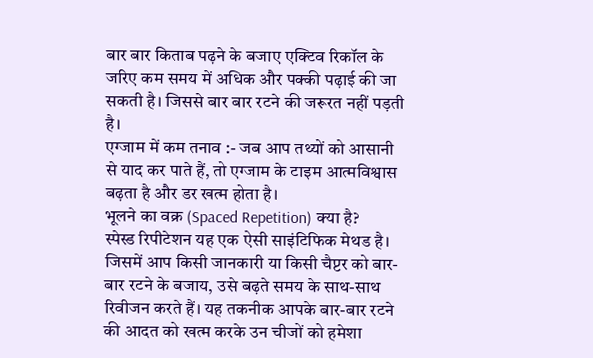बार बार किताब पढ़ने के बजाए एक्टिव रिकॉल के जरिए कम समय में अधिक और पक्की पढ़ाई की जा सकती है। जिससे बार बार रटने की जरूरत नहीं पड़ती है।
एग्जाम में कम तनाव :- जब आप तथ्यों को आसानी से याद कर पाते हैं, तो एग्जाम के टाइम आत्मविश्वास बढ़ता है और डर खत्म होता है।
भूलने का वक्र (Spaced Repetition) क्या है?
स्पेस्ड रिपीटेशन यह एक ऐसी साइंटिफिक मेथड है। जिसमें आप किसी जानकारी या किसी चैप्टर को बार-बार रटने के बजाय, उसे बढ़ते समय के साथ-साथ रिवीजन करते हैं। यह तकनीक आपके बार-बार रटने की आदत को खत्म करके उन चीजों को हमेशा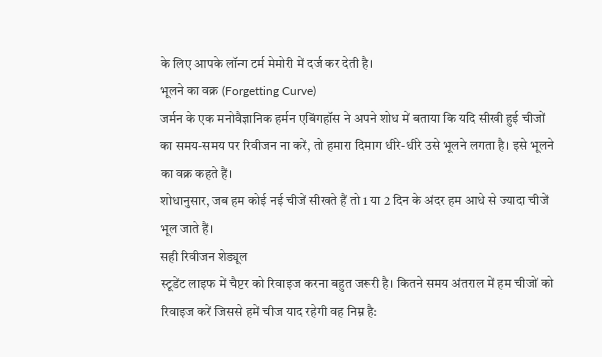के लिए आपके लॉन्ग टर्म मेमोरी में दर्ज कर देती है।
भूलने का वक्र (Forgetting Curve)
जर्मन के एक मनोवैज्ञानिक हर्मन एबिंगहॉस ने अपने शोध में बताया कि यदि सीखी हुई चीजों का समय-समय पर रिवीजन ना करें, तो हमारा दिमाग धीरे-धीरे उसे भूलने लगता है। इसे भूलने का वक्र कहते हैं।
शोधानुसार, जब हम कोई नई चीजें सीखते हैं तो 1 या 2 दिन के अंदर हम आधे से ज्यादा चीजें भूल जाते हैं।
सही रिवीजन शेड्यूल
स्टूडेंट लाइफ में चैप्टर को रिवाइज करना बहुत जरूरी है। कितने समय अंतराल में हम चीजों को रिवाइज करें जिससे हमें चीज याद रहेगी वह निम्न है: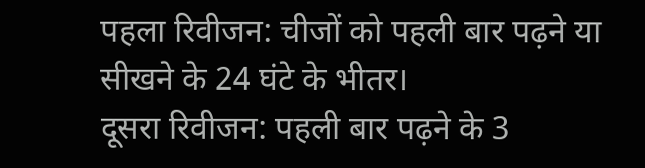पहला रिवीजन: चीजों को पहली बार पढ़ने या सीखने के 24 घंटे के भीतर।
दूसरा रिवीजन: पहली बार पढ़ने के 3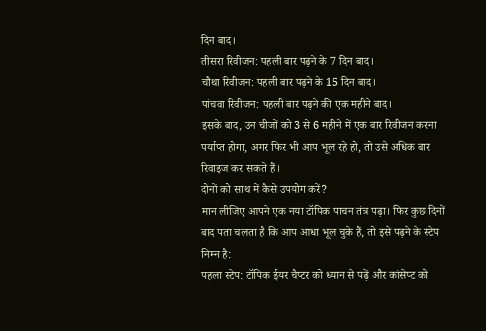दिन बाद।
तीसरा रिवीजन: पहली बार पढ़ने के 7 दिन बाद।
चौथा रिवीजन: पहली बार पढ़ने के 15 दिन बाद।
पांचवा रिवीजन: पहली बार पढ़ने की एक महीने बाद।
इसके बाद, उन चीजों को 3 से 6 महीने में एक बार रिवीजन करना पर्याप्त होगा, अगर फिर भी आप भूल रहे हो, तो उसे अधिक बार रिवाइज कर सकते हैं।
दोनों को साथ में कैसे उपयोग करें?
मान लीजिए आपने एक नया टॉपिक पाचन तंत्र पढ़ा। फिर कुछ दिनों बाद पता चलता है कि आप आधा भूल चुके हैं, तो इसे पढ़ने के स्टेप निम्न है:
पहला स्टेप: टॉपिक ईयर चैप्टर को ध्यान से पढ़ें और कांसेप्ट को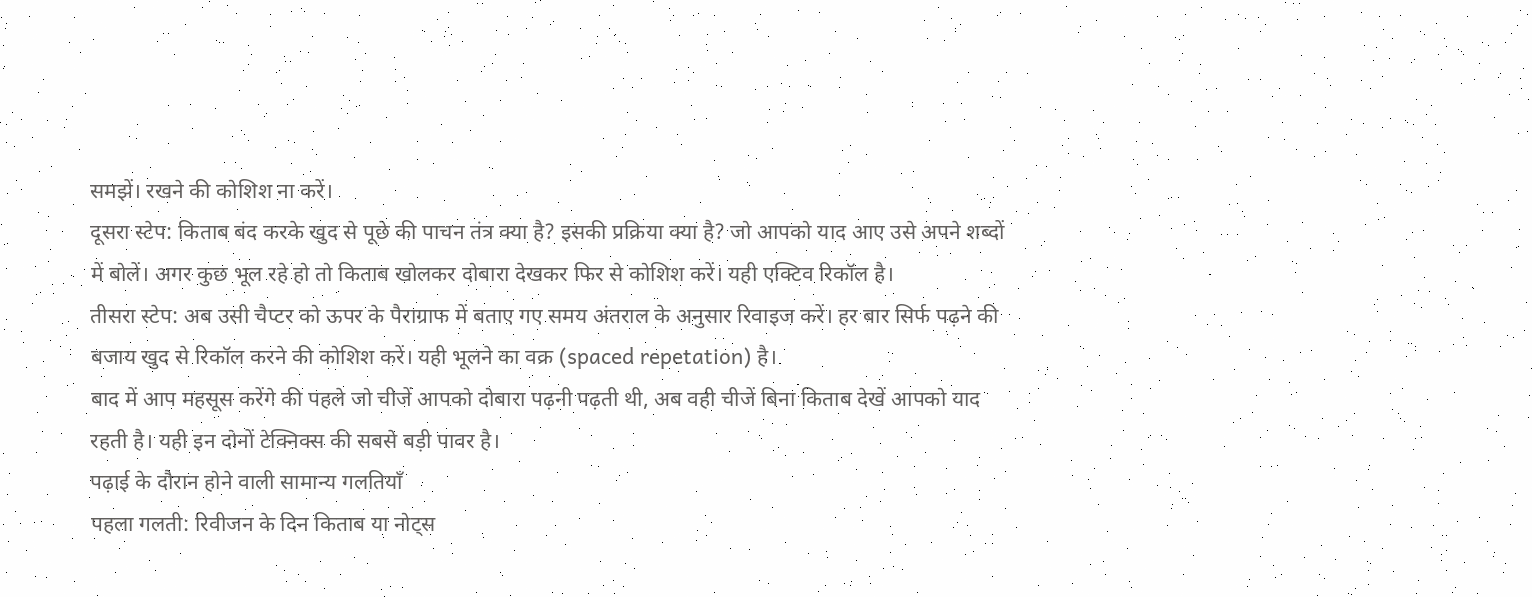समझें। रखने की कोशिश ना करें।
दूसरा स्टेप: किताब बंद करके खुद से पूछे की पाचन तंत्र क्या है? इसकी प्रक्रिया क्या है? जो आपको याद आए उसे अपने शब्दों में बोलें। अगर कुछ भूल रहे हो तो किताब खोलकर दोबारा देखकर फिर से कोशिश करें। यही एक्टिव रिकॉल है।
तीसरा स्टेप: अब उसी चैप्टर को ऊपर के पैराग्राफ में बताए गए समय अंतराल के अनुसार रिवाइज करें। हर बार सिर्फ पढ़ने की बजाय खुद से रिकॉल करने की कोशिश करें। यही भूलने का वक्र (spaced repetation) है।
बाद में आप महसूस करेंगे की पहले जो चीजें आपको दोबारा पढ़नी पढ़ती थी, अब वही चीजें बिना किताब देखें आपको याद रहती है। यही इन दोनों टेक्निक्स की सबसे बड़ी पावर है।
पढ़ाई के दौरान होने वाली सामान्य गलतियाँ
पहला गलती: रिवीजन के दिन किताब या नोट्स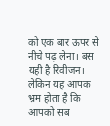को एक बार ऊपर से नीचे पढ़ लेना। बस यही है रिवीजन। लेकिन यह आपक भ्रम होता है कि आपको सब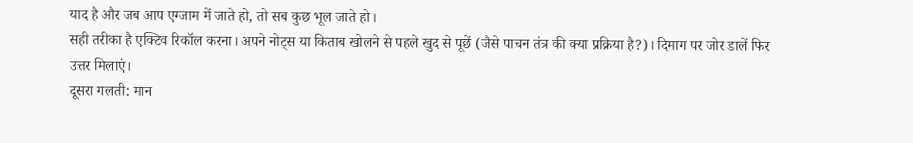याद है और जब आप एग्जाम में जाते हो, तो सब कुछ भूल जाते हो।
सही तरीका है एक्टिव रिकॉल करना। अपने नोट्स या किताब खोलने से पहले खुद से पूछें (जैसे पाचन तंत्र की क्या प्रक्रिया है?)। दिमाग पर जोर डालें फिर उत्तर मिलाएं।
दूसरा गलती: मान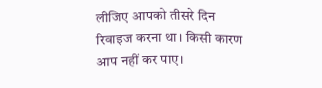लीजिए आपको तीसरे दिन रिवाइज करना था। किसी कारण आप नहीं कर पाए।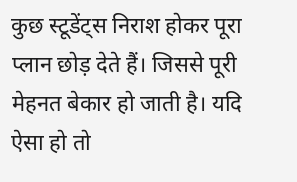कुछ स्टूडेंट्स निराश होकर पूरा प्लान छोड़ देते हैं। जिससे पूरी मेहनत बेकार हो जाती है। यदि ऐसा हो तो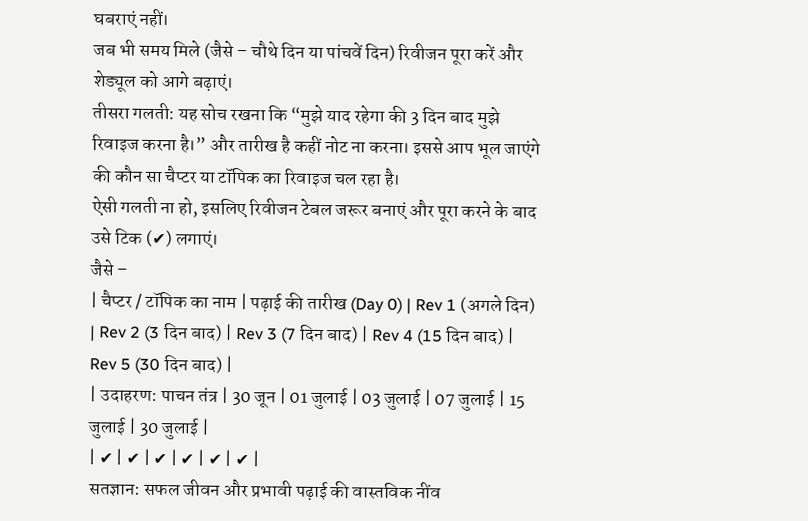घबराएं नहीं।
जब भी समय मिले (जैसे – चौथे दिन या पांचवें दिन) रिवीजन पूरा करें और शेड्यूल को आगे बढ़ाएं।
तीसरा गलती: यह सोच रखना कि “मुझे याद रहेगा की 3 दिन बाद मुझे रिवाइज करना है।” और तारीख है कहीं नोट ना करना। इससे आप भूल जाएंगे की कौन सा चैप्टर या टॉपिक का रिवाइज चल रहा है।
ऐसी गलती ना हो, इसलिए रिवीजन टेबल जरूर बनाएं और पूरा करने के बाद उसे टिक (✔) लगाएं।
जैसे –
| चैप्टर / टॉपिक का नाम | पढ़ाई की तारीख (Day 0) | Rev 1 (अगले दिन) | Rev 2 (3 दिन बाद) | Rev 3 (7 दिन बाद) | Rev 4 (15 दिन बाद) | Rev 5 (30 दिन बाद) |
| उदाहरण: पाचन तंत्र | 30 जून | 01 जुलाई | 03 जुलाई | 07 जुलाई | 15 जुलाई | 30 जुलाई |
| ✔ | ✔ | ✔ | ✔ | ✔ | ✔ |
सतज्ञान: सफल जीवन और प्रभावी पढ़ाई की वास्तविक नींव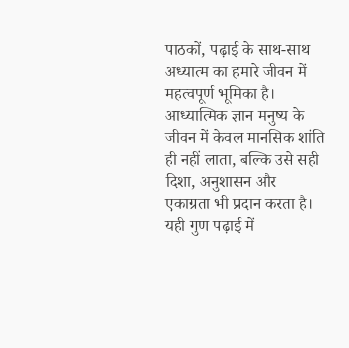पाठकों, पढ़ाई के साथ-साथ अध्यात्म का हमारे जीवन में महत्वपूर्ण भूमिका है। आध्यात्मिक ज्ञान मनुष्य के जीवन में केवल मानसिक शांति ही नहीं लाता, बल्कि उसे सही दिशा, अनुशासन और एकाग्रता भी प्रदान करता है। यही गुण पढ़ाई में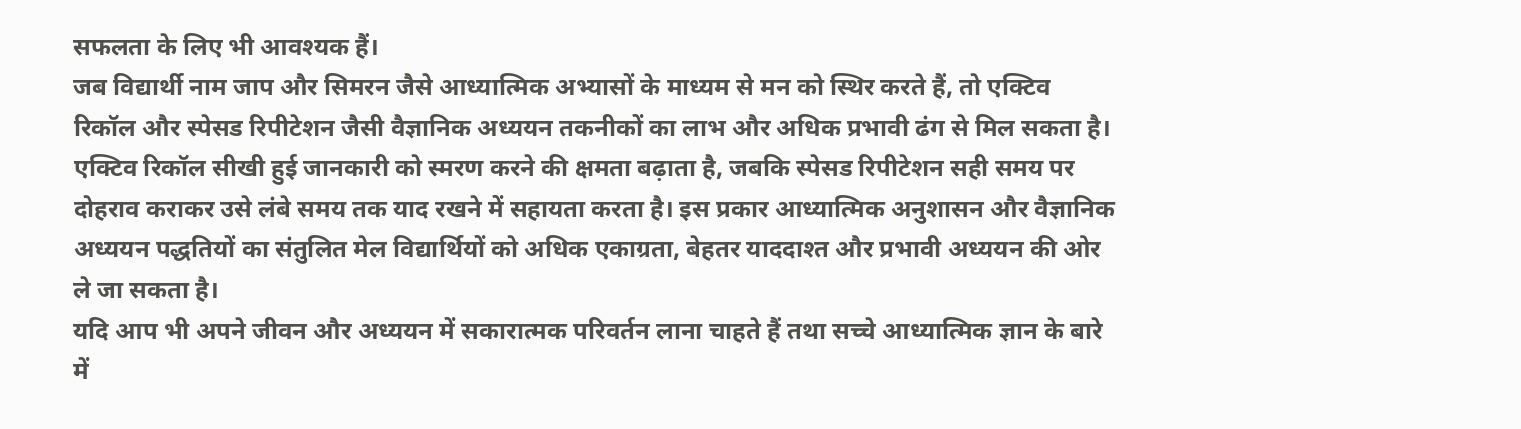सफलता के लिए भी आवश्यक हैं।
जब विद्यार्थी नाम जाप और सिमरन जैसे आध्यात्मिक अभ्यासों के माध्यम से मन को स्थिर करते हैं, तो एक्टिव रिकॉल और स्पेसड रिपीटेशन जैसी वैज्ञानिक अध्ययन तकनीकों का लाभ और अधिक प्रभावी ढंग से मिल सकता है।
एक्टिव रिकॉल सीखी हुई जानकारी को स्मरण करने की क्षमता बढ़ाता है, जबकि स्पेसड रिपीटेशन सही समय पर दोहराव कराकर उसे लंबे समय तक याद रखने में सहायता करता है। इस प्रकार आध्यात्मिक अनुशासन और वैज्ञानिक अध्ययन पद्धतियों का संतुलित मेल विद्यार्थियों को अधिक एकाग्रता, बेहतर याददाश्त और प्रभावी अध्ययन की ओर ले जा सकता है।
यदि आप भी अपने जीवन और अध्ययन में सकारात्मक परिवर्तन लाना चाहते हैं तथा सच्चे आध्यात्मिक ज्ञान के बारे में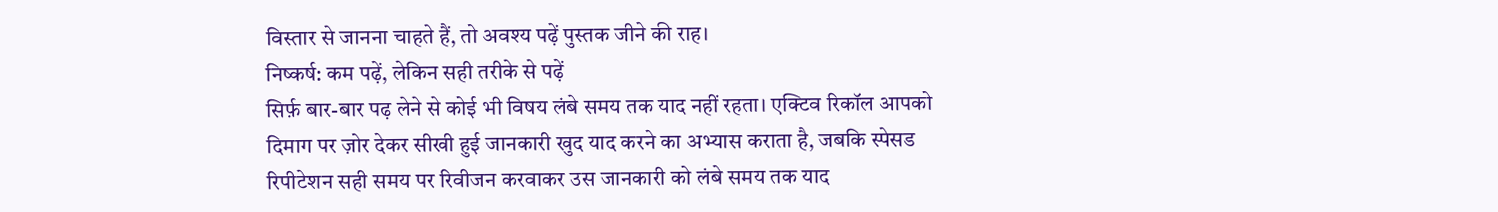विस्तार से जानना चाहते हैं, तो अवश्य पढ़ें पुस्तक जीने की राह।
निष्कर्ष: कम पढ़ें, लेकिन सही तरीके से पढ़ें
सिर्फ़ बार-बार पढ़ लेने से कोई भी विषय लंबे समय तक याद नहीं रहता। एक्टिव रिकॉल आपको दिमाग पर ज़ोर देकर सीखी हुई जानकारी खुद याद करने का अभ्यास कराता है, जबकि स्पेसड रिपीटेशन सही समय पर रिवीजन करवाकर उस जानकारी को लंबे समय तक याद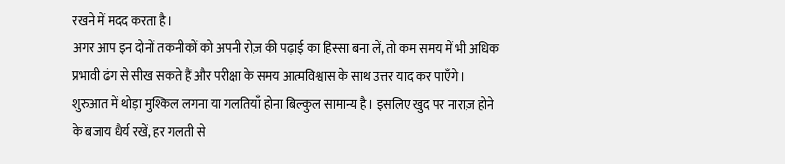रखने में मदद करता है।
अगर आप इन दोनों तकनीकों को अपनी रोज़ की पढ़ाई का हिस्सा बना लें, तो कम समय में भी अधिक प्रभावी ढंग से सीख सकते हैं और परीक्षा के समय आत्मविश्वास के साथ उत्तर याद कर पाएँगे। शुरुआत में थोड़ा मुश्किल लगना या गलतियाँ होना बिल्कुल सामान्य है। इसलिए खुद पर नाराज़ होने के बजाय धैर्य रखें, हर गलती से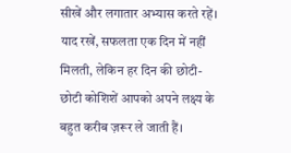सीखें और लगातार अभ्यास करते रहें।
याद रखें, सफलता एक दिन में नहीं मिलती, लेकिन हर दिन की छोटी-छोटी कोशिशें आपको अपने लक्ष्य के बहुत करीब ज़रूर ले जाती हैं।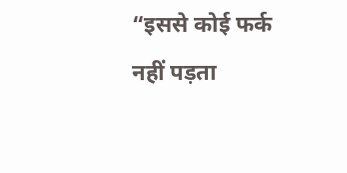“इससे कोई फर्क नहीं पड़ता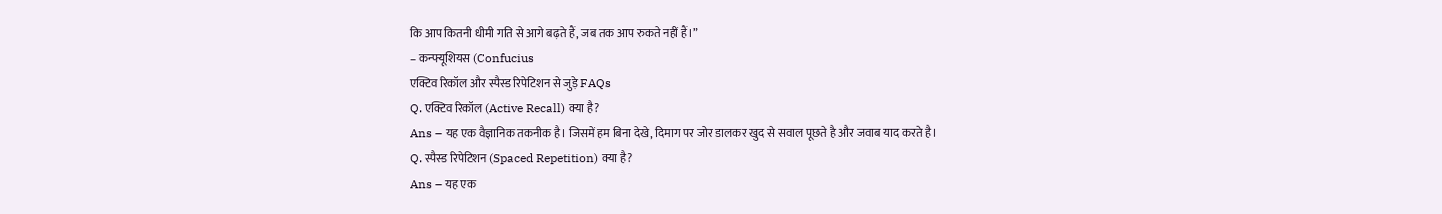कि आप कितनी धीमी गति से आगे बढ़ते हैं, जब तक आप रुकते नहीं हैं।”
– कन्फ्यूशियस (Confucius
एक्टिव रिकॉल और स्पैस्ड रिपेटिशन से जुड़े FAQs
Q. एक्टिव रिकॉल (Active Recall) क्या है?
Ans – यह एक वैज्ञानिक तकनीक है। जिसमें हम बिना देखे, दिमाग पर जोर डालकर खुद से सवाल पूछते है और जवाब याद करते है।
Q. स्पैस्ड रिपेटिशन (Spaced Repetition) क्या है?
Ans – यह एक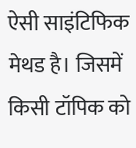ऐसी साइंटिफिक मेथड है। जिसमें किसी टॉपिक को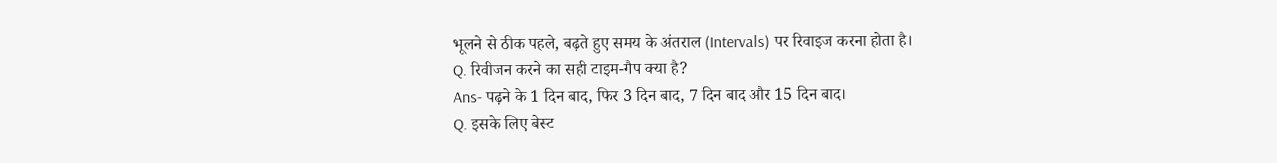भूलने से ठीक पहले, बढ़ते हुए समय के अंतराल (Intervals) पर रिवाइज करना होता है।
Q. रिवीजन करने का सही टाइम-गैप क्या है?
Ans- पढ़ने के 1 दिन बाद, फिर 3 दिन बाद, 7 दिन बाद और 15 दिन बाद।
Q. इसके लिए बेस्ट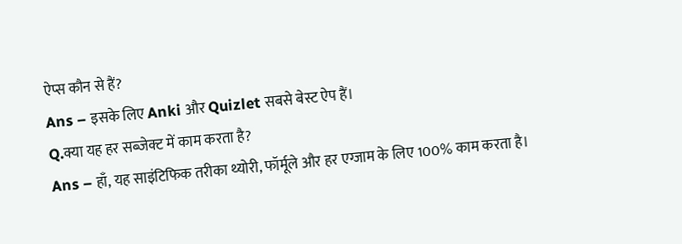ऐप्स कौन से हैं?
Ans – इसके लिए Anki और Quizlet सबसे बेस्ट ऐप हैं।
Q.क्या यह हर सब्जेक्ट में काम करता है?
Ans – हाँ, यह साइंटिफिक तरीका थ्योरी, फॉर्मूले और हर एग्जाम के लिए 100% काम करता है।